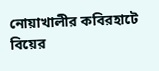নোয়াখালীর কবিরহাটে বিয়ের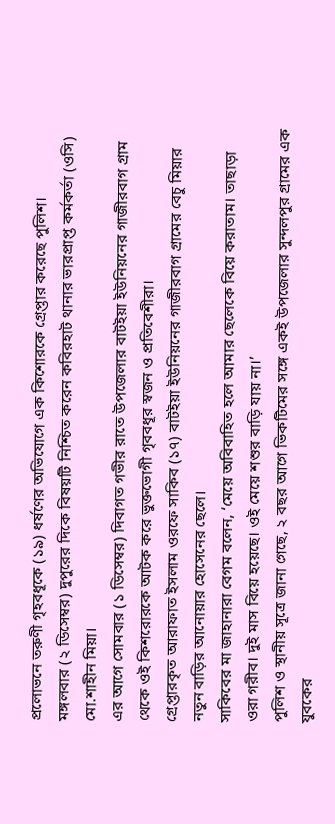প্রলোভনে তরুণী গৃহবধূকে (১৯) ধর্ষণের অভিযোগে এক কিশোরকে গ্রেপ্তার করেছে পুলিশ।
মঙ্গলবার (২ ডিসেম্বর) দুপুরের দিকে বিষয়টি নিশ্চিত করেন কবিরহাট থানার ভারপ্রাপ্ত কর্মকর্তা (ওসি) মো.শাহীন মিয়া।
এর আগে সোমবার (১ ডিসেম্বর) দিবাগত গভীর রাতে উপজেলার বাটইয়া ইউনিয়নের গাজীরবাগ গ্রাম থেকে ওই কিশরোরকে আটক করে ভুক্তভোগী গৃববধূর স্বজন ও প্রতিবেশীরা।
গ্রেপ্তারকৃত আরাফাত ইসলাম ওরফে সাকিব (১৭) বাটইয়া ইউনিয়নের গাজীরবাগ গ্রামের বেচু মিয়ার নতুন বাড়ির আনোয়ার হোসেনের ছেলে।
সাকিবের মা জাহানারা বেগম বলেন, ‘মেয়ে অবিবাহিত হলে আমার ছেলেকে বিয়ে করাতাম। তাছাড়া ওরা গরীব। দুই মাস বিয়ে হয়েছে। ওই মেয়ে শশুর বাড়ি যায় না।’
পুলিশ ও স্থানীয় সূত্রে জানা গেছে, ২ বছর আগে ভিকটিমের সঙ্গে একই উপজেলার সুন্দলপুর গ্রামের এক যুবকের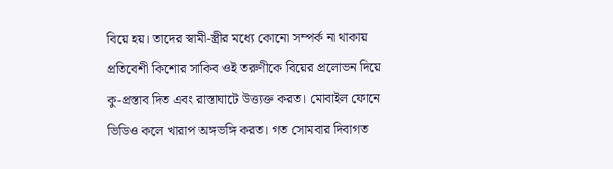বিয়ে হয়। তাদের স্বামী-স্ত্রীর মধ্যে কোনো সম্পর্ক না থাকায় প্রতিবেশী কিশোর সাকিব ওই তরুণীকে বিয়ের প্রলোভন দিয়ে কু-প্রস্তাব দিত এবং রাস্তাঘাটে উত্ত্যক্ত করত। মোবাইল ফোনে ভিডিও কলে খারাপ অঙ্গভঙ্গি করত। গত সোমবার দিবাগত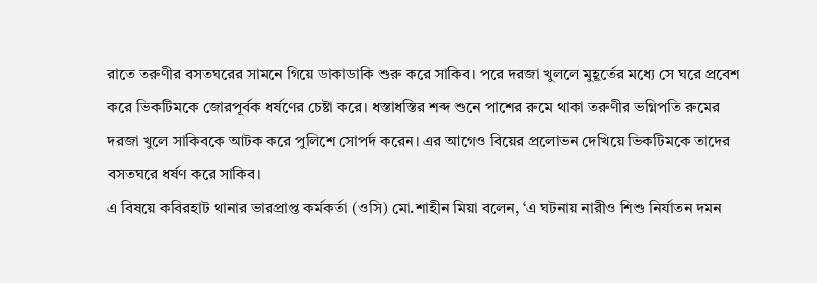রাতে তরুণীর বসতঘরের সামনে গিয়ে ডাকাডাকি শুরু করে সাকিব। পরে দরজা খুললে মুহূর্তের মধ্যে সে ঘরে প্রবেশ করে ভিকটিমকে জোরপূর্বক ধর্ষণের চেষ্টা করে। ধস্তাধস্তির শব্দ শুনে পাশের রুমে থাকা তরুণীর ভগ্নিপতি রুমের দরজা খুলে সাকিবকে আটক করে পুলিশে সোপর্দ করেন। এর আগেও বিয়ের প্রলোভন দেখিয়ে ভিকটিমকে তাদের বসতঘরে ধর্ষণ করে সাকিব।
এ বিষয়ে কবিরহাট থানার ভারপ্রাপ্ত কর্মকর্তা (ওসি) মো.শাহীন মিয়া বলেন, ‘এ ঘটনায় নারীও শিশু নির্যাতন দমন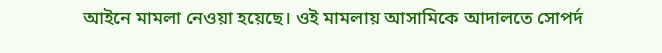আইনে মামলা নেওয়া হয়েছে। ওই মামলায় আসামিকে আদালতে সোপর্দ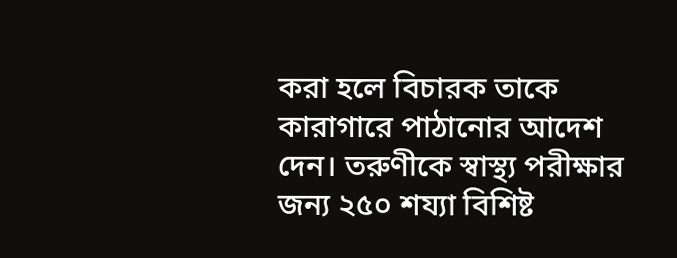করা হলে বিচারক তাকে কারাগারে পাঠানোর আদেশ দেন। তরুণীকে স্বাস্থ্য পরীক্ষার জন্য ২৫০ শয্যা বিশিষ্ট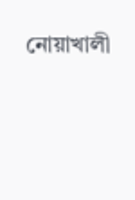নোয়াখালী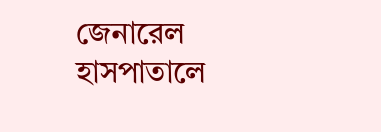জেনারেল হাসপাতালে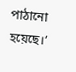পাঠানো হয়েছে।’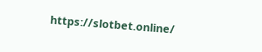https://slotbet.online/